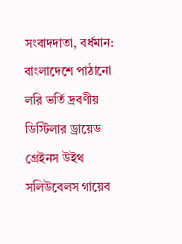সংবাদদাতা, বর্ধমান: বাংলাদেশে পাঠানো লরি ভর্তি দ্রবণীয় ডিস্টিলার ড্রায়েড গ্রেইনস উইথ সলিউবেলস গায়েব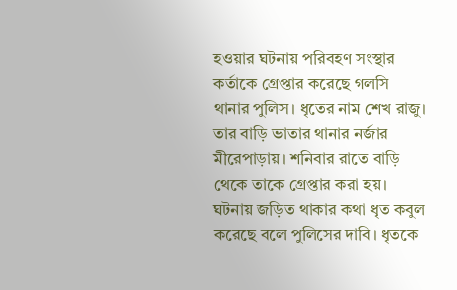হওয়ার ঘটনায় পরিবহণ সংস্থার কর্তাকে গ্রেপ্তার করেছে গলসি থানার পুলিস। ধৃতের নাম শেখ রাজু। তার বাড়ি ভাতার থানার নর্জার মীরেপাড়ায়। শনিবার রাতে বাড়ি থেকে তাকে গ্রেপ্তার করা হয়। ঘটনায় জড়িত থাকার কথা ধৃত কবুল করেছে বলে পুলিসের দাবি। ধৃতকে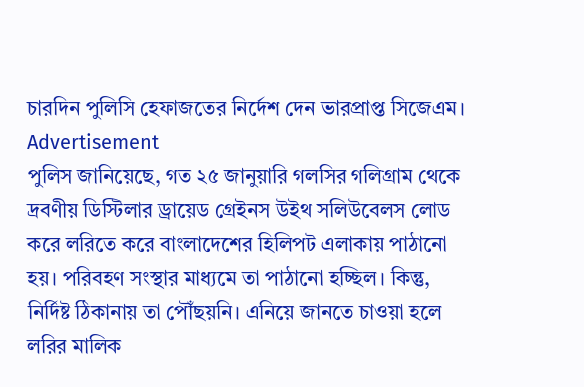চারদিন পুলিসি হেফাজতের নির্দেশ দেন ভারপ্রাপ্ত সিজেএম।
Advertisement
পুলিস জানিয়েছে, গত ২৫ জানুয়ারি গলসির গলিগ্রাম থেকে দ্রবণীয় ডিস্টিলার ড্রায়েড গ্রেইনস উইথ সলিউবেলস লোড করে লরিতে করে বাংলাদেশের হিলিপট এলাকায় পাঠানো হয়। পরিবহণ সংস্থার মাধ্যমে তা পাঠানো হচ্ছিল। কিন্তু, নির্দিষ্ট ঠিকানায় তা পৌঁছয়নি। এনিয়ে জানতে চাওয়া হলে লরির মালিক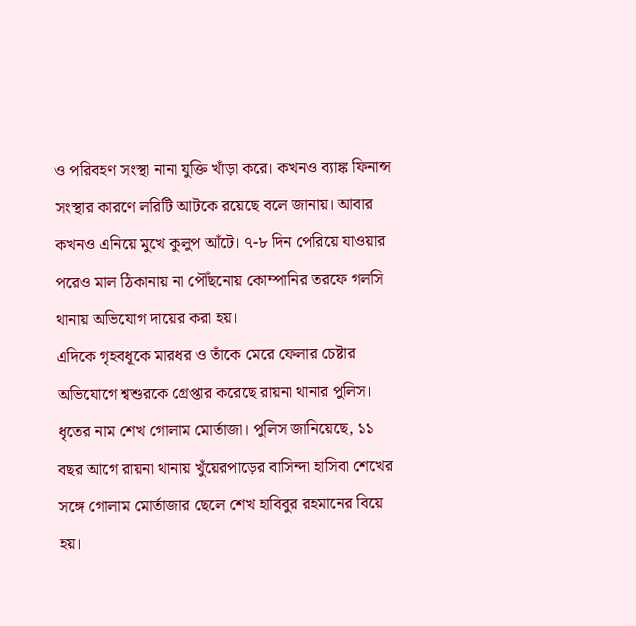ও পরিবহণ সংস্থা নানা যুক্তি খাঁড়া করে। কখনও ব্যাঙ্ক ফিনান্স সংস্থার কারণে লরিটি আটকে রয়েছে বলে জানায়। আবার কখনও এনিয়ে মুখে কুলুপ আঁটে। ৭-৮ দিন পেরিয়ে যাওয়ার পরেও মাল ঠিকানায় না পৌঁছনোয় কোম্পানির তরফে গলসি থানায় অভিযোগ দায়ের করা হয়।
এদিকে গৃহবধূকে মারধর ও তাঁকে মেরে ফেলার চেষ্টার অভিযোগে শ্বশুরকে গ্রেপ্তার করেছে রায়না থানার পুলিস। ধৃতের নাম শেখ গোলাম মোর্তাজা। পুলিস জানিয়েছে, ১১ বছর আগে রায়না থানায় খুঁয়েরপাড়ের বাসিন্দা হাসিবা শেখের সঙ্গে গোলাম মোর্তাজার ছেলে শেখ হাবিবুর রহমানের বিয়ে হয়।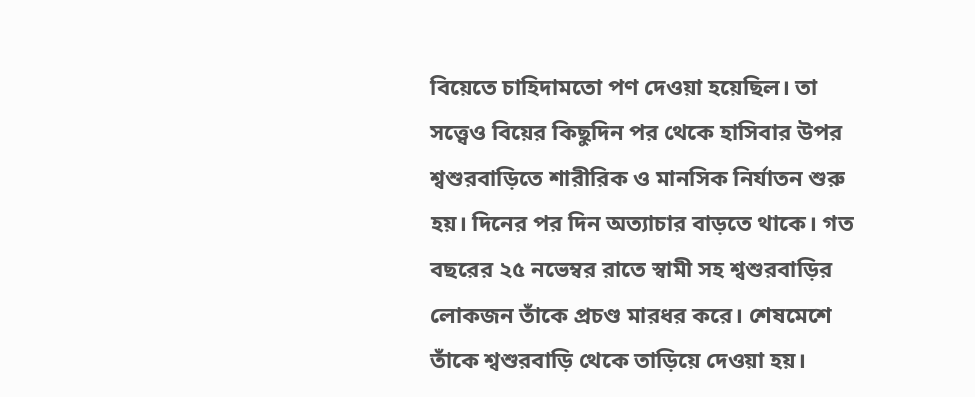বিয়েতে চাহিদামতো পণ দেওয়া হয়েছিল। তা সত্ত্বেও বিয়ের কিছুদিন পর থেকে হাসিবার উপর শ্বশুরবাড়িতে শারীরিক ও মানসিক নির্যাতন শুরু হয়। দিনের পর দিন অত্যাচার বাড়তে থাকে। গত বছরের ২৫ নভেম্বর রাতে স্বামী সহ শ্বশুরবাড়ির লোকজন তাঁকে প্রচণ্ড মারধর করে। শেষমেশে তাঁকে শ্বশুরবাড়ি থেকে তাড়িয়ে দেওয়া হয়।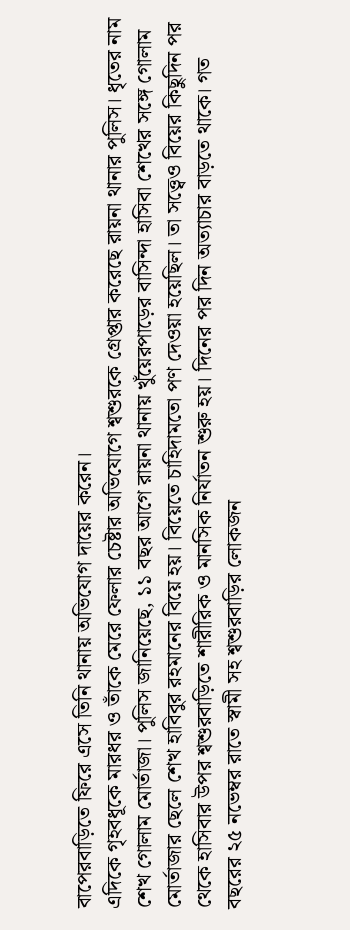বাপেরবাড়িতে ফিরে এসে তিনি থানায় অভিযোগ দায়ের করেন।
এদিকে গৃহবধূকে মারধর ও তাঁকে মেরে ফেলার চেষ্টার অভিযোগে শ্বশুরকে গ্রেপ্তার করেছে রায়না থানার পুলিস। ধৃতের নাম শেখ গোলাম মোর্তাজা। পুলিস জানিয়েছে, ১১ বছর আগে রায়না থানায় খুঁয়েরপাড়ের বাসিন্দা হাসিবা শেখের সঙ্গে গোলাম মোর্তাজার ছেলে শেখ হাবিবুর রহমানের বিয়ে হয়। বিয়েতে চাহিদামতো পণ দেওয়া হয়েছিল। তা সত্ত্বেও বিয়ের কিছুদিন পর থেকে হাসিবার উপর শ্বশুরবাড়িতে শারীরিক ও মানসিক নির্যাতন শুরু হয়। দিনের পর দিন অত্যাচার বাড়তে থাকে। গত বছরের ২৫ নভেম্বর রাতে স্বামী সহ শ্বশুরবাড়ির লোকজন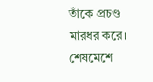তাঁকে প্রচণ্ড মারধর করে। শেষমেশে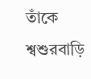তাঁকে শ্বশুরবাড়ি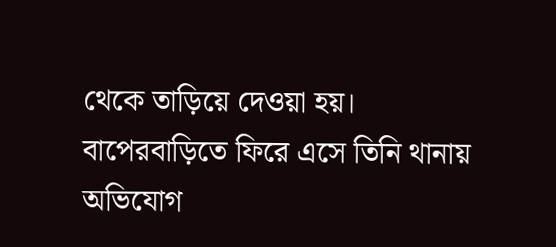থেকে তাড়িয়ে দেওয়া হয়। বাপেরবাড়িতে ফিরে এসে তিনি থানায় অভিযোগ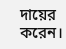দায়ের করেন।